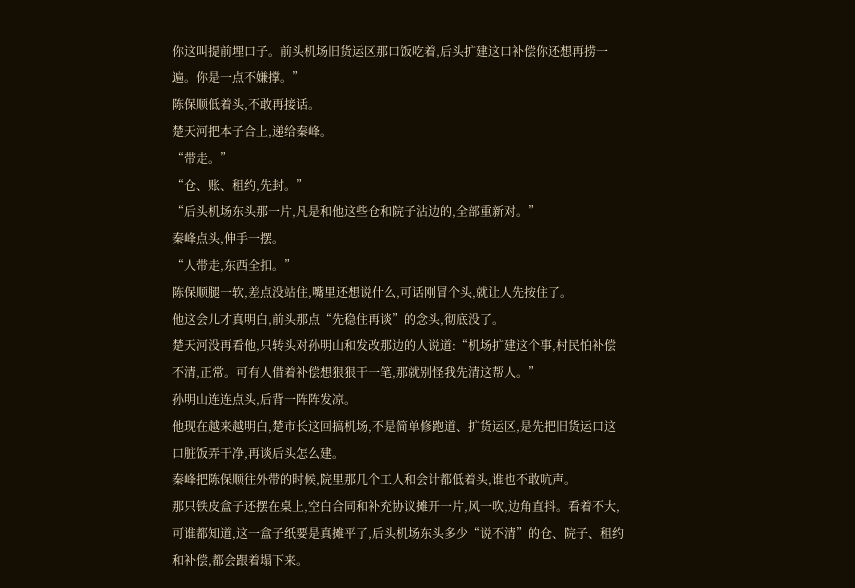你这叫提前埋口子。前头机场旧货运区那口饭吃着,后头扩建这口补偿你还想再捞一遍。你是一点不嫌撑。”
陈保顺低着头,不敢再接话。
楚天河把本子合上,递给秦峰。
“带走。”
“仓、账、租约,先封。”
“后头机场东头那一片,凡是和他这些仓和院子沾边的,全部重新对。”
秦峰点头,伸手一摆。
“人带走,东西全扣。”
陈保顺腿一软,差点没站住,嘴里还想说什么,可话刚冒个头,就让人先按住了。
他这会儿才真明白,前头那点“先稳住再谈”的念头,彻底没了。
楚天河没再看他,只转头对孙明山和发改那边的人说道:“机场扩建这个事,村民怕补偿不清,正常。可有人借着补偿想狠狠干一笔,那就别怪我先清这帮人。”
孙明山连连点头,后背一阵阵发凉。
他现在越来越明白,楚市长这回搞机场,不是简单修跑道、扩货运区,是先把旧货运口这口脏饭弄干净,再谈后头怎么建。
秦峰把陈保顺往外带的时候,院里那几个工人和会计都低着头,谁也不敢吭声。
那只铁皮盒子还摆在桌上,空白合同和补充协议摊开一片,风一吹,边角直抖。看着不大,可谁都知道,这一盒子纸要是真摊平了,后头机场东头多少“说不清”的仓、院子、租约和补偿,都会跟着塌下来。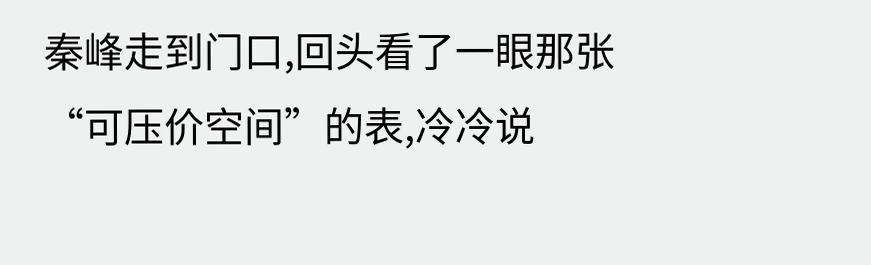秦峰走到门口,回头看了一眼那张“可压价空间”的表,冷冷说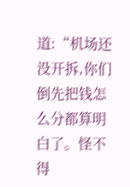道:“机场还没开拆,你们倒先把钱怎么分都算明白了。怪不得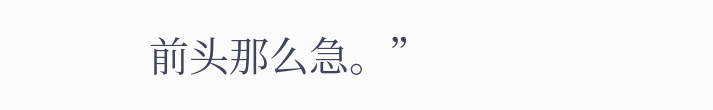前头那么急。”